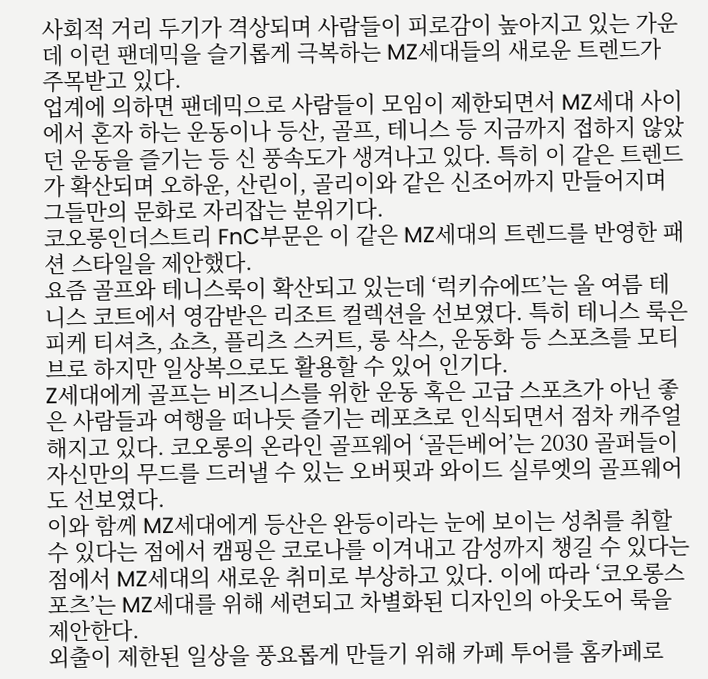사회적 거리 두기가 격상되며 사람들이 피로감이 높아지고 있는 가운데 이런 팬데믹을 슬기롭게 극복하는 MZ세대들의 새로운 트렌드가 주목받고 있다.
업계에 의하면 팬데믹으로 사람들이 모임이 제한되면서 MZ세대 사이에서 혼자 하는 운동이나 등산, 골프, 테니스 등 지금까지 접하지 않았던 운동을 즐기는 등 신 풍속도가 생겨나고 있다. 특히 이 같은 트렌드가 확산되며 오하운, 산린이, 골리이와 같은 신조어까지 만들어지며 그들만의 문화로 자리잡는 분위기다.
코오롱인더스트리 FnC부문은 이 같은 MZ세대의 트렌드를 반영한 패션 스타일을 제안했다.
요즘 골프와 테니스룩이 확산되고 있는데 ‘럭키슈에뜨’는 올 여름 테니스 코트에서 영감받은 리조트 컬렉션을 선보였다. 특히 테니스 룩은 피케 티셔츠, 쇼츠, 플리츠 스커트, 롱 삭스, 운동화 등 스포츠를 모티브로 하지만 일상복으로도 활용할 수 있어 인기다.
Z세대에게 골프는 비즈니스를 위한 운동 혹은 고급 스포츠가 아닌 좋은 사람들과 여행을 떠나듯 즐기는 레포츠로 인식되면서 점차 캐주얼해지고 있다. 코오롱의 온라인 골프웨어 ‘골든베어’는 2030 골퍼들이 자신만의 무드를 드러낼 수 있는 오버핏과 와이드 실루엣의 골프웨어도 선보였다.
이와 함께 MZ세대에게 등산은 완등이라는 눈에 보이는 성취를 취할 수 있다는 점에서 캠핑은 코로나를 이겨내고 감성까지 챙길 수 있다는 점에서 MZ세대의 새로운 취미로 부상하고 있다. 이에 따라 ‘코오롱스포츠’는 MZ세대를 위해 세련되고 차별화된 디자인의 아웃도어 룩을 제안한다.
외출이 제한된 일상을 풍요롭게 만들기 위해 카페 투어를 홈카페로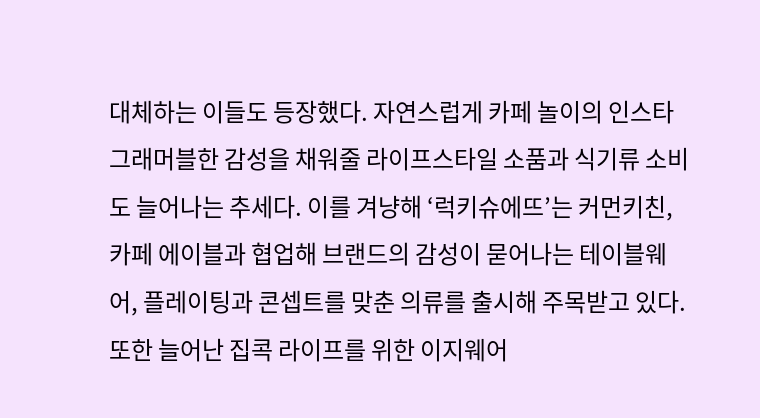대체하는 이들도 등장했다. 자연스럽게 카페 놀이의 인스타그래머블한 감성을 채워줄 라이프스타일 소품과 식기류 소비도 늘어나는 추세다. 이를 겨냥해 ‘럭키슈에뜨’는 커먼키친, 카페 에이블과 협업해 브랜드의 감성이 묻어나는 테이블웨어, 플레이팅과 콘셉트를 맞춘 의류를 출시해 주목받고 있다.
또한 늘어난 집콕 라이프를 위한 이지웨어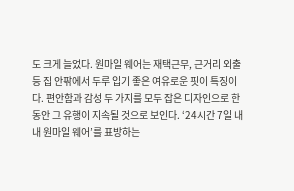도 크게 늘었다. 원마일 웨어는 재택근무, 근거리 외출 등 집 안팎에서 두루 입기 좋은 여유로운 핏이 특징이다. 편안함과 감성 두 가지를 모두 잡은 디자인으로 한동안 그 유행이 지속될 것으로 보인다. ‘24시간 7일 내내 원마일 웨어’를 표방하는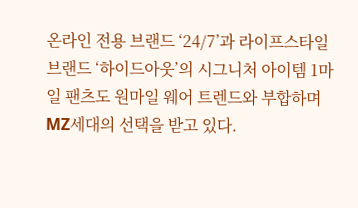온라인 전용 브랜드 ‘24/7’과 라이프스타일 브랜드 ‘하이드아웃’의 시그니처 아이템 1마일 팬츠도 원마일 웨어 트렌드와 부합하며 MZ세대의 선택을 받고 있다.